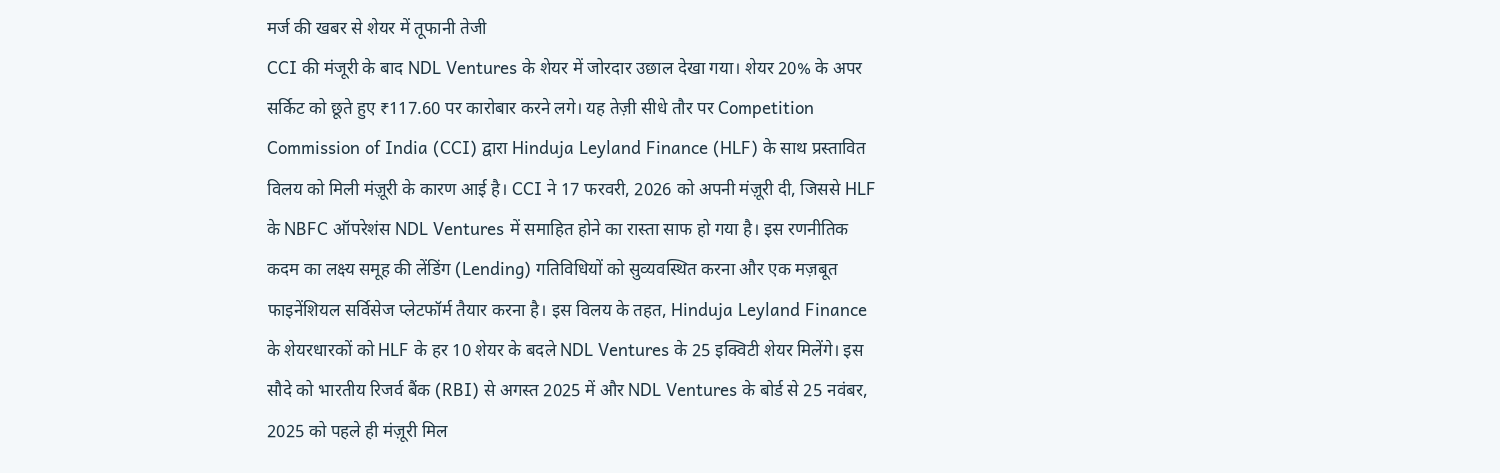मर्ज की खबर से शेयर में तूफानी तेजी
CCI की मंजूरी के बाद NDL Ventures के शेयर में जोरदार उछाल देखा गया। शेयर 20% के अपर सर्किट को छूते हुए ₹117.60 पर कारोबार करने लगे। यह तेज़ी सीधे तौर पर Competition Commission of India (CCI) द्वारा Hinduja Leyland Finance (HLF) के साथ प्रस्तावित विलय को मिली मंज़ूरी के कारण आई है। CCI ने 17 फरवरी, 2026 को अपनी मंज़ूरी दी, जिससे HLF के NBFC ऑपरेशंस NDL Ventures में समाहित होने का रास्ता साफ हो गया है। इस रणनीतिक कदम का लक्ष्य समूह की लेंडिंग (Lending) गतिविधियों को सुव्यवस्थित करना और एक मज़बूत फाइनेंशियल सर्विसेज प्लेटफॉर्म तैयार करना है। इस विलय के तहत, Hinduja Leyland Finance के शेयरधारकों को HLF के हर 10 शेयर के बदले NDL Ventures के 25 इक्विटी शेयर मिलेंगे। इस सौदे को भारतीय रिजर्व बैंक (RBI) से अगस्त 2025 में और NDL Ventures के बोर्ड से 25 नवंबर, 2025 को पहले ही मंज़ूरी मिल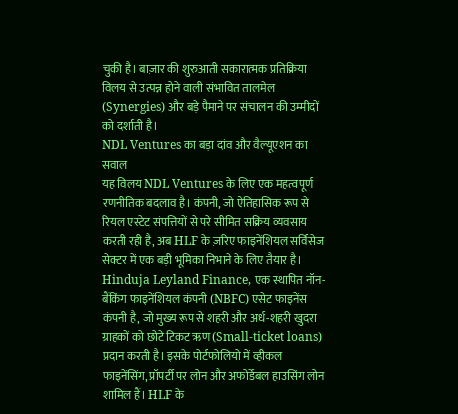चुकी है। बाज़ार की शुरुआती सकारात्मक प्रतिक्रिया विलय से उत्पन्न होने वाली संभावित तालमेल (Synergies) और बड़े पैमाने पर संचालन की उम्मीदों को दर्शाती है।
NDL Ventures का बड़ा दांव और वैल्यूएशन का सवाल
यह विलय NDL Ventures के लिए एक महत्वपूर्ण रणनीतिक बदलाव है। कंपनी, जो ऐतिहासिक रूप से रियल एस्टेट संपत्तियों से परे सीमित सक्रिय व्यवसाय करती रही है, अब HLF के ज़रिए फाइनेंशियल सर्विसेज सेक्टर में एक बड़ी भूमिका निभाने के लिए तैयार है। Hinduja Leyland Finance, एक स्थापित नॉन-बैंकिंग फाइनेंशियल कंपनी (NBFC) एसेट फाइनेंस कंपनी है, जो मुख्य रूप से शहरी और अर्ध-शहरी खुदरा ग्राहकों को छोटे टिकट ऋण (Small-ticket loans) प्रदान करती है। इसके पोर्टफोलियो में व्हीकल फाइनेंसिंग, प्रॉपर्टी पर लोन और अफोर्डेबल हाउसिंग लोन शामिल हैं। HLF के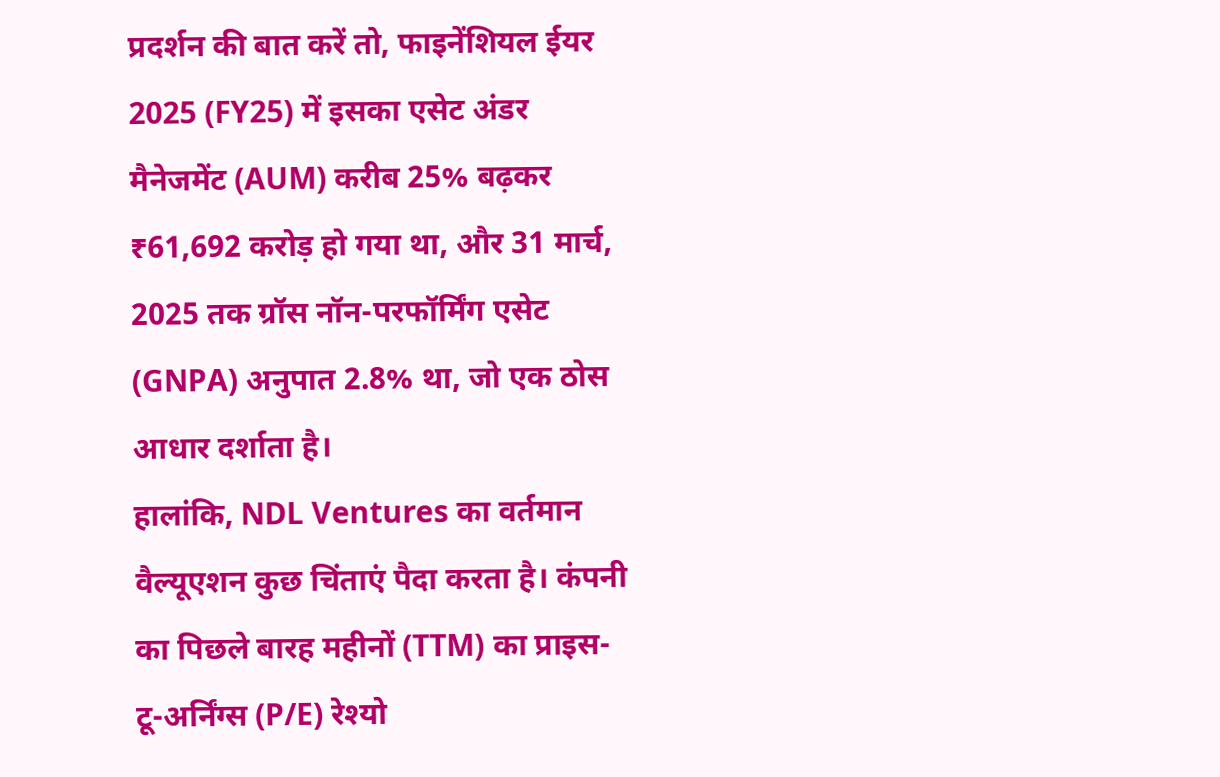प्रदर्शन की बात करें तो, फाइनेंशियल ईयर 2025 (FY25) में इसका एसेट अंडर मैनेजमेंट (AUM) करीब 25% बढ़कर ₹61,692 करोड़ हो गया था, और 31 मार्च, 2025 तक ग्रॉस नॉन-परफॉर्मिंग एसेट (GNPA) अनुपात 2.8% था, जो एक ठोस आधार दर्शाता है।
हालांकि, NDL Ventures का वर्तमान वैल्यूएशन कुछ चिंताएं पैदा करता है। कंपनी का पिछले बारह महीनों (TTM) का प्राइस-टू-अर्निंग्स (P/E) रेश्यो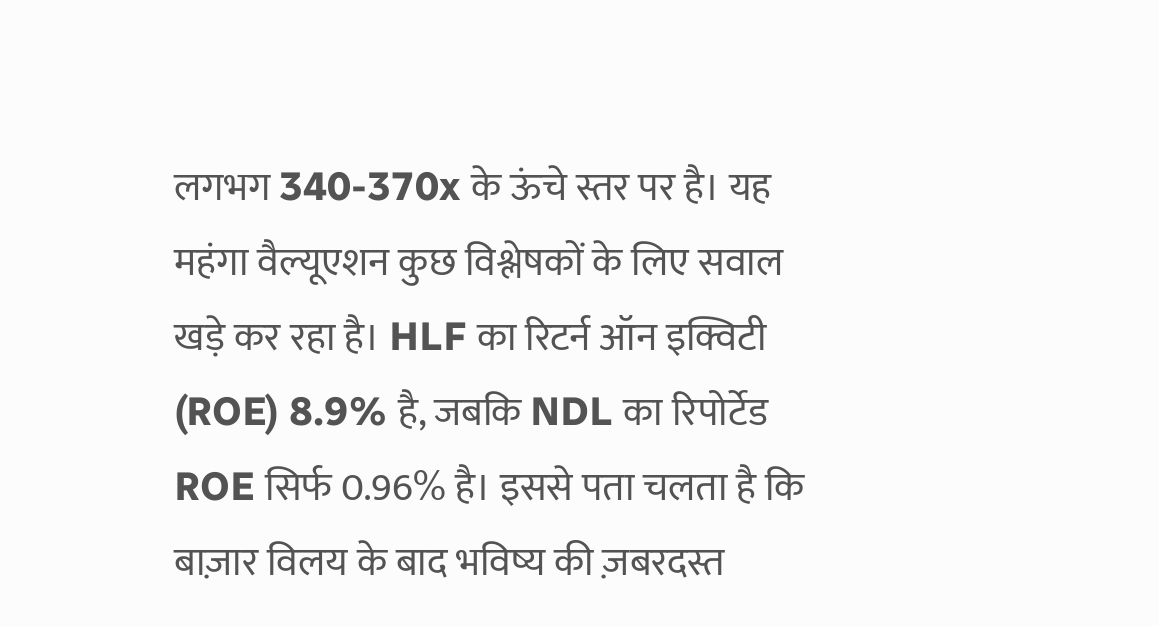लगभग 340-370x के ऊंचे स्तर पर है। यह महंगा वैल्यूएशन कुछ विश्लेषकों के लिए सवाल खड़े कर रहा है। HLF का रिटर्न ऑन इक्विटी (ROE) 8.9% है, जबकि NDL का रिपोर्टेड ROE सिर्फ 0.96% है। इससे पता चलता है कि बाज़ार विलय के बाद भविष्य की ज़बरदस्त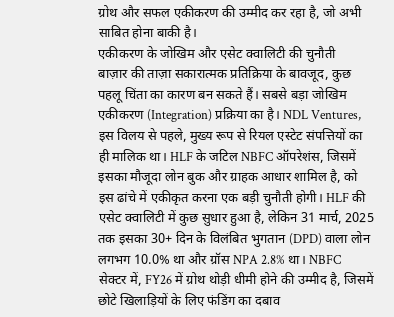ग्रोथ और सफल एकीकरण की उम्मीद कर रहा है, जो अभी साबित होना बाकी है।
एकीकरण के जोखिम और एसेट क्वालिटी की चुनौती
बाज़ार की ताज़ा सकारात्मक प्रतिक्रिया के बावजूद, कुछ पहलू चिंता का कारण बन सकते हैं। सबसे बड़ा जोखिम एकीकरण (Integration) प्रक्रिया का है। NDL Ventures, इस विलय से पहले, मुख्य रूप से रियल एस्टेट संपत्तियों का ही मालिक था। HLF के जटिल NBFC ऑपरेशंस, जिसमें इसका मौजूदा लोन बुक और ग्राहक आधार शामिल है, को इस ढांचे में एकीकृत करना एक बड़ी चुनौती होगी। HLF की एसेट क्वालिटी में कुछ सुधार हुआ है, लेकिन 31 मार्च, 2025 तक इसका 30+ दिन के विलंबित भुगतान (DPD) वाला लोन लगभग 10.0% था और ग्रॉस NPA 2.8% था। NBFC सेक्टर में, FY26 में ग्रोथ थोड़ी धीमी होने की उम्मीद है, जिसमें छोटे खिलाड़ियों के लिए फंडिंग का दबाव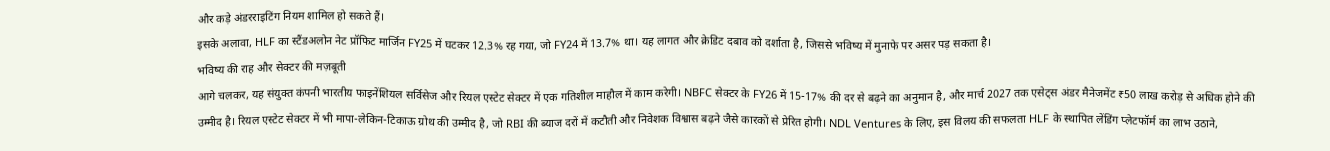और कड़े अंडरराइटिंग नियम शामिल हो सकते हैं।
इसके अलावा, HLF का स्टैंडअलोन नेट प्रॉफिट मार्जिन FY25 में घटकर 12.3% रह गया, जो FY24 में 13.7% था। यह लागत और क्रेडिट दबाव को दर्शाता है, जिससे भविष्य में मुनाफे पर असर पड़ सकता है।
भविष्य की राह और सेक्टर की मज़बूती
आगे चलकर, यह संयुक्त कंपनी भारतीय फाइनेंशियल सर्विसेज और रियल एस्टेट सेक्टर में एक गतिशील माहौल में काम करेगी। NBFC सेक्टर के FY26 में 15-17% की दर से बढ़ने का अनुमान है, और मार्च 2027 तक एसेट्स अंडर मैनेजमेंट ₹50 लाख करोड़ से अधिक होने की उम्मीद है। रियल एस्टेट सेक्टर में भी मापा-लेकिन-टिकाऊ ग्रोथ की उम्मीद है, जो RBI की ब्याज दरों में कटौती और निवेशक विश्वास बढ़ने जैसे कारकों से प्रेरित होगी। NDL Ventures के लिए, इस विलय की सफलता HLF के स्थापित लेंडिंग प्लेटफॉर्म का लाभ उठाने,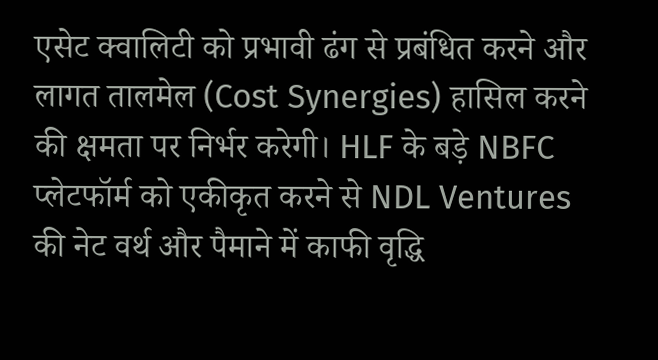एसेट क्वालिटी को प्रभावी ढंग से प्रबंधित करने और लागत तालमेल (Cost Synergies) हासिल करने की क्षमता पर निर्भर करेगी। HLF के बड़े NBFC प्लेटफॉर्म को एकीकृत करने से NDL Ventures की नेट वर्थ और पैमाने में काफी वृद्धि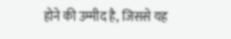होने की उम्मीद है, जिससे यह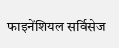फाइनेंशियल सर्विसेज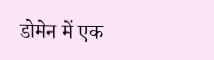डोमेन में एक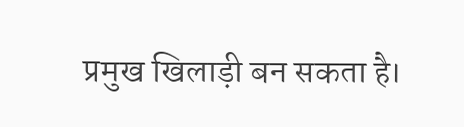प्रमुख खिलाड़ी बन सकता है।